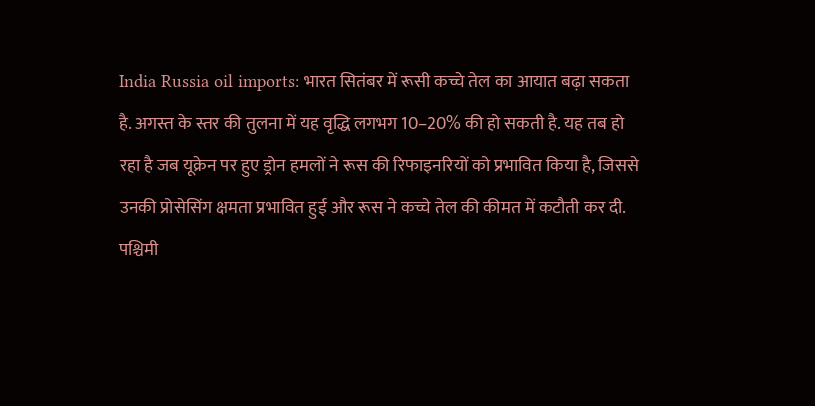India Russia oil imports: भारत सितंबर में रूसी कच्चे तेल का आयात बढ़ा सकता है. अगस्त के स्तर की तुलना में यह वृद्धि लगभग 10–20% की हो सकती है. यह तब हो रहा है जब यूक्रेन पर हुए ड्रोन हमलों ने रूस की रिफाइनरियों को प्रभावित किया है, जिससे उनकी प्रोसेसिंग क्षमता प्रभावित हुई और रूस ने कच्चे तेल की कीमत में कटौती कर दी.
पश्चिमी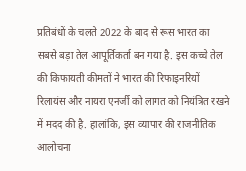प्रतिबंधों के चलते 2022 के बाद से रूस भारत का सबसे बड़ा तेल आपूर्तिकर्ता बन गया है. इस कच्चे तेल की किफायती कीमतों ने भारत की रिफाइनरियों रिलायंस और नायरा एनर्जी को लागत को नियंत्रित रखने में मदद की है. हालांकि, इस व्यापार की राजनीतिक आलोचना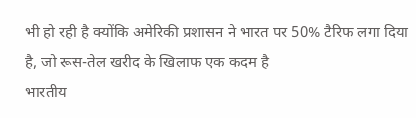भी हो रही है क्योंकि अमेरिकी प्रशासन ने भारत पर 50% टैरिफ लगा दिया है, जो रूस-तेल खरीद के खिलाफ एक कदम है
भारतीय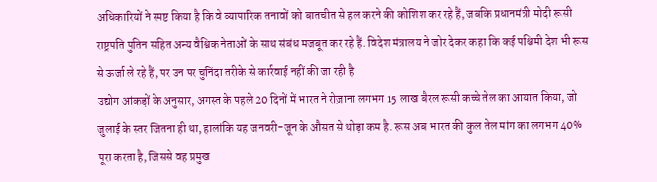अधिकारियों ने स्पष्ट किया है कि वे व्यापारिक तनावों को बातचीत से हल करने की कोशिश कर रहे हैं, जबकि प्रधानमंत्री मोदी रूसी राष्ट्रपति पुतिन सहित अन्य वैश्विक नेताओं के साथ संबंध मजबूत कर रहे हैं. विदेश मंत्रालय ने जोर देकर कहा कि कई पश्चिमी देश भी रूस से ऊर्जा ले रहे हैं, पर उन पर चुनिंदा तरीके से कार्रवाई नहीं की जा रही है
उद्योग आंकड़ों के अनुसार, अगस्त के पहले 20 दिनों में भारत ने रोज़ाना लगभग 15 लाख बैरल रूसी कच्चे तेल का आयात किया, जो जुलाई के स्तर जितना ही था, हालांकि यह जनवरी-जून के औसत से थोड़ा कम है. रूस अब भारत की कुल तेल मांग का लगभग 40% पूरा करता है, जिससे वह प्रमुख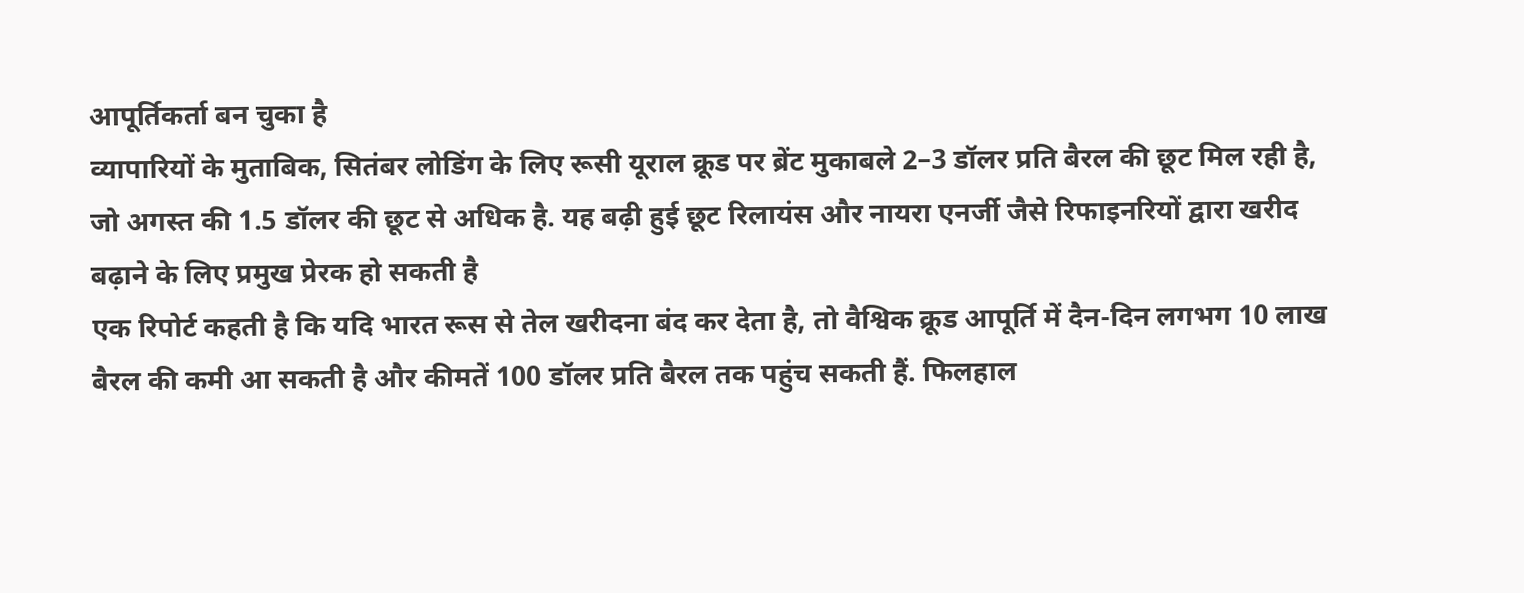आपूर्तिकर्ता बन चुका है
व्यापारियों के मुताबिक, सितंबर लोडिंग के लिए रूसी यूराल क्रूड पर ब्रेंट मुकाबले 2–3 डॉलर प्रति बैरल की छूट मिल रही है, जो अगस्त की 1.5 डॉलर की छूट से अधिक है. यह बढ़ी हुई छूट रिलायंस और नायरा एनर्जी जैसे रिफाइनरियों द्वारा खरीद बढ़ाने के लिए प्रमुख प्रेरक हो सकती है
एक रिपोर्ट कहती है कि यदि भारत रूस से तेल खरीदना बंद कर देता है, तो वैश्विक क्रूड आपूर्ति में दैन-दिन लगभग 10 लाख बैरल की कमी आ सकती है और कीमतें 100 डॉलर प्रति बैरल तक पहुंच सकती हैं. फिलहाल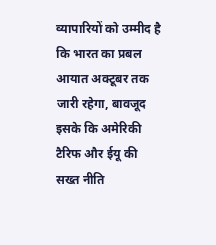व्यापारियों को उम्मीद है कि भारत का प्रबल आयात अक्टूबर तक जारी रहेगा, बावजूद इसके कि अमेरिकी टैरिफ और ईयू की सख्त नीति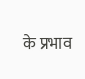के प्रभाव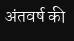अंतवर्ष की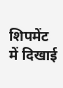शिपमेंट में दिखाई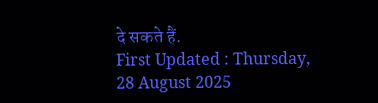दे सकते हैं.
First Updated : Thursday, 28 August 2025